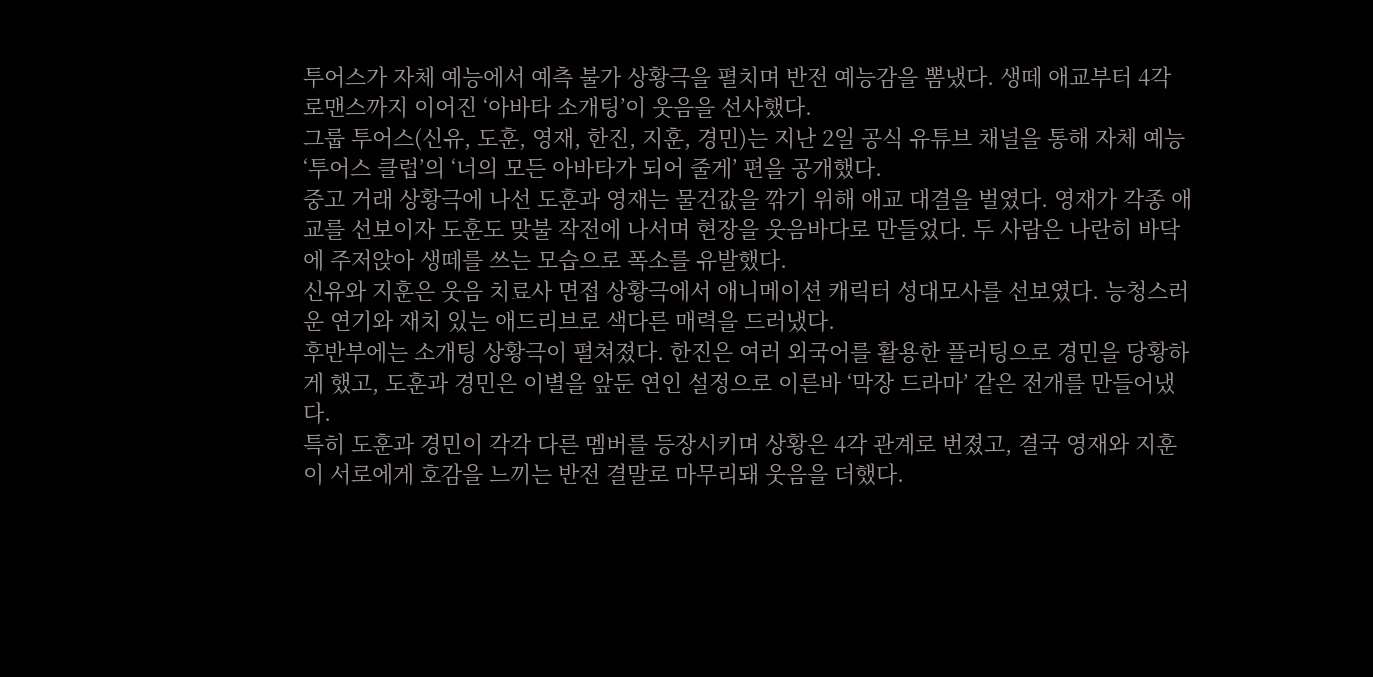투어스가 자체 예능에서 예측 불가 상황극을 펼치며 반전 예능감을 뽐냈다. 생떼 애교부터 4각 로맨스까지 이어진 ‘아바타 소개팅’이 웃음을 선사했다.
그룹 투어스(신유, 도훈, 영재, 한진, 지훈, 경민)는 지난 2일 공식 유튜브 채널을 통해 자체 예능 ‘투어스 클럽’의 ‘너의 모든 아바타가 되어 줄게’ 편을 공개했다.
중고 거래 상황극에 나선 도훈과 영재는 물건값을 깎기 위해 애교 대결을 벌였다. 영재가 각종 애교를 선보이자 도훈도 맞불 작전에 나서며 현장을 웃음바다로 만들었다. 두 사람은 나란히 바닥에 주저앉아 생떼를 쓰는 모습으로 폭소를 유발했다.
신유와 지훈은 웃음 치료사 면접 상황극에서 애니메이션 캐릭터 성대모사를 선보였다. 능청스러운 연기와 재치 있는 애드리브로 색다른 매력을 드러냈다.
후반부에는 소개팅 상황극이 펼쳐졌다. 한진은 여러 외국어를 활용한 플러팅으로 경민을 당황하게 했고, 도훈과 경민은 이별을 앞둔 연인 설정으로 이른바 ‘막장 드라마’ 같은 전개를 만들어냈다.
특히 도훈과 경민이 각각 다른 멤버를 등장시키며 상황은 4각 관계로 번졌고, 결국 영재와 지훈이 서로에게 호감을 느끼는 반전 결말로 마무리돼 웃음을 더했다.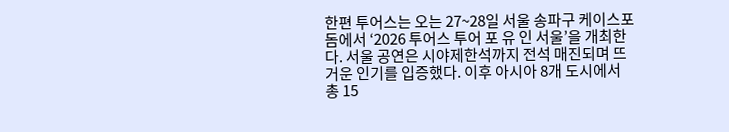한편 투어스는 오는 27~28일 서울 송파구 케이스포 돔에서 ‘2026 투어스 투어 포 유 인 서울’을 개최한다. 서울 공연은 시야제한석까지 전석 매진되며 뜨거운 인기를 입증했다. 이후 아시아 8개 도시에서 총 15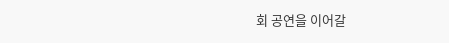회 공연을 이어갈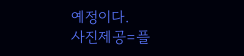예정이다.
사진제공=플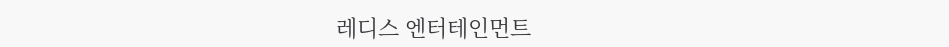레디스 엔터테인먼트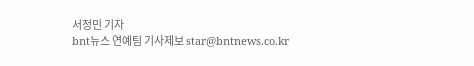서정민 기자
bnt뉴스 연예팀 기사제보 star@bntnews.co.kr